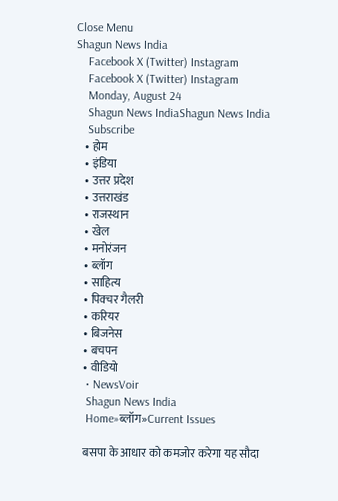Close Menu
Shagun News India
    Facebook X (Twitter) Instagram
    Facebook X (Twitter) Instagram
    Monday, August 24
    Shagun News IndiaShagun News India
    Subscribe
    • होम
    • इंडिया
    • उत्तर प्रदेश
    • उत्तराखंड
    • राजस्थान
    • खेल
    • मनोरंजन
    • ब्लॉग
    • साहित्य
    • पिक्चर गैलरी
    • करियर
    • बिजनेस
    • बचपन
    • वीडियो
    • NewsVoir
    Shagun News India
    Home»ब्लॉग»Current Issues

    बसपा के आधार को कमजोर करेगा यह सौदा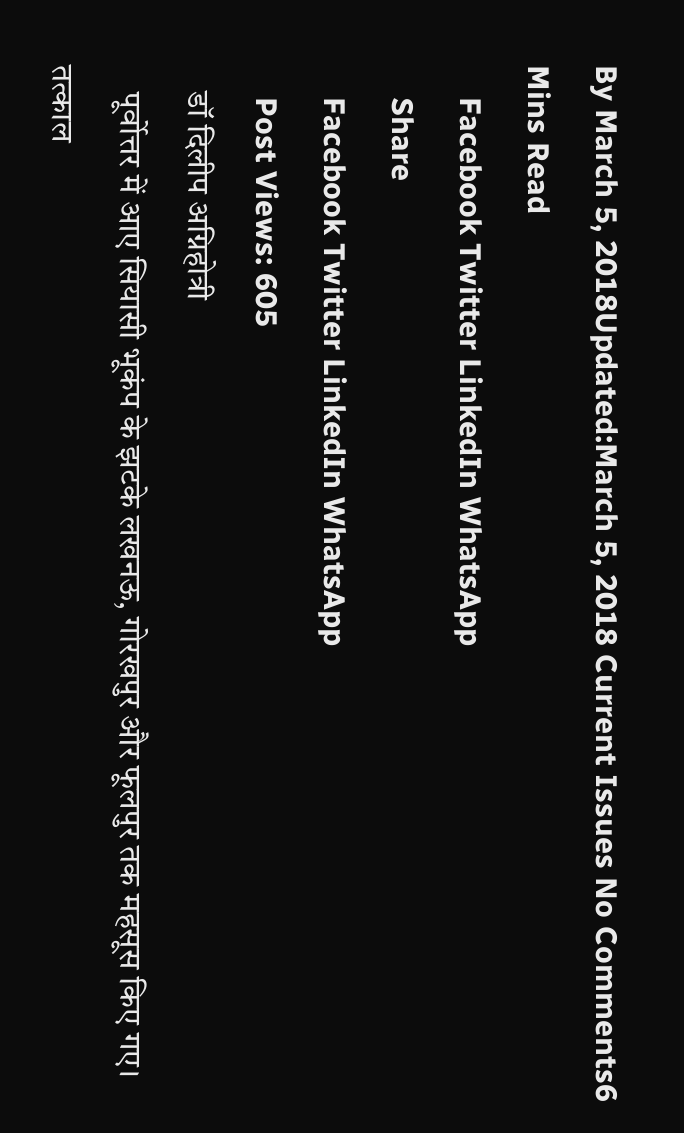By March 5, 2018Updated:March 5, 2018 Current Issues No Comments6 Mins Read
    Facebook Twitter LinkedIn WhatsApp
    Share
    Facebook Twitter LinkedIn WhatsApp
    Post Views: 605
    डॉ दिलीप अग्निहोत्री
    पूर्वोत्तर में आए सियासी भूकंप के झटके लखनऊ, गोरखपुर और फूलपुर तक महसूस किए गए। तत्काल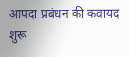आपदा प्रबंधन की कवायद शुरू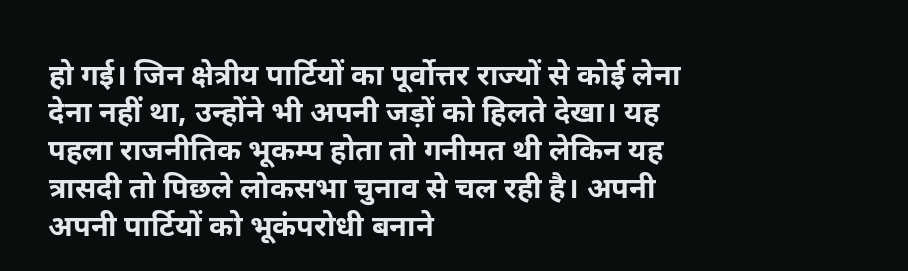हो गई। जिन क्षेत्रीय पार्टियों का पूर्वोत्तर राज्यों से कोई लेना देना नहीं था, उन्होंने भी अपनी जड़ों को हिलते देखा। यह पहला राजनीतिक भूकम्प होता तो गनीमत थी लेकिन यह त्रासदी तो पिछले लोकसभा चुनाव से चल रही है। अपनी अपनी पार्टियों को भूकंपरोधी बनाने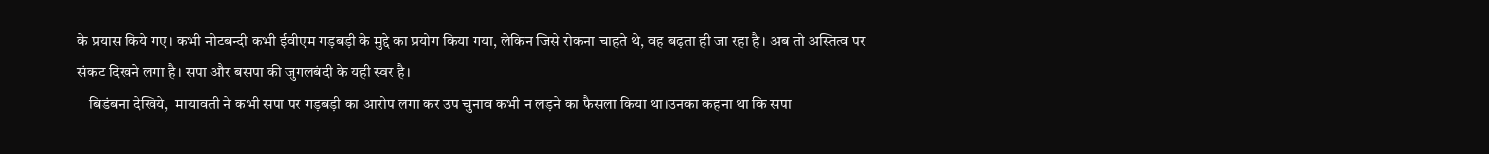के प्रयास किये गए। कभी नोटबन्दी कभी ईवीएम गड़बड़ी के मुद्दे का प्रयोग किया गया, लेकिन जिसे रोकना चाहते थे, वह बढ़ता ही जा रहा है। अब तो अस्तित्व पर संकट दिखने लगा है। सपा और बसपा की जुगलबंदी के यही स्वर है।
    बिडंबना देखिये,  मायावती ने कभी सपा पर गड़बड़ी का आरोप लगा कर उप चुनाव कभी न लड़ने का फैसला किया था।उनका कहना था कि सपा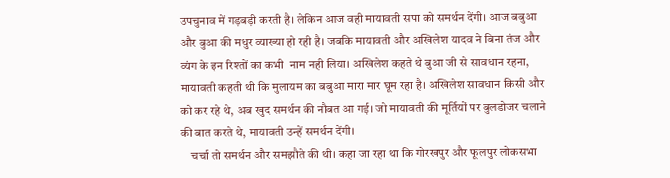उपचुनाव में गड़बड़ी करती है। लेकिन आज वही मायावती सपा को समर्थन देंगी। आज बबुआ और बुआ की मधुर व्याख्या हो रही है। जबकि मायावती और अखिलेश यादव ने बिना तंज और व्यंग के इन रिश्तों का कभी  नाम नही लिया। अखिलेश कहते थे बुआ जी से सावधान रहना, मायावती कहती थी कि मुलायम का बबुआ मारा मार घूम रहा है। अखिलेश सावधान किसी और को कर रहे थे, अब खुद समर्थन की नौबत आ गई। जो मायावती की मूर्तियों पर बुलडोजर चलाने की बात करते थे, मायावती उन्हें समर्थन देंगी।
    चर्चा तो समर्थन और समझौते की थी। कहा जा रहा था कि गोरखपुर और फूलपुर लोकसभा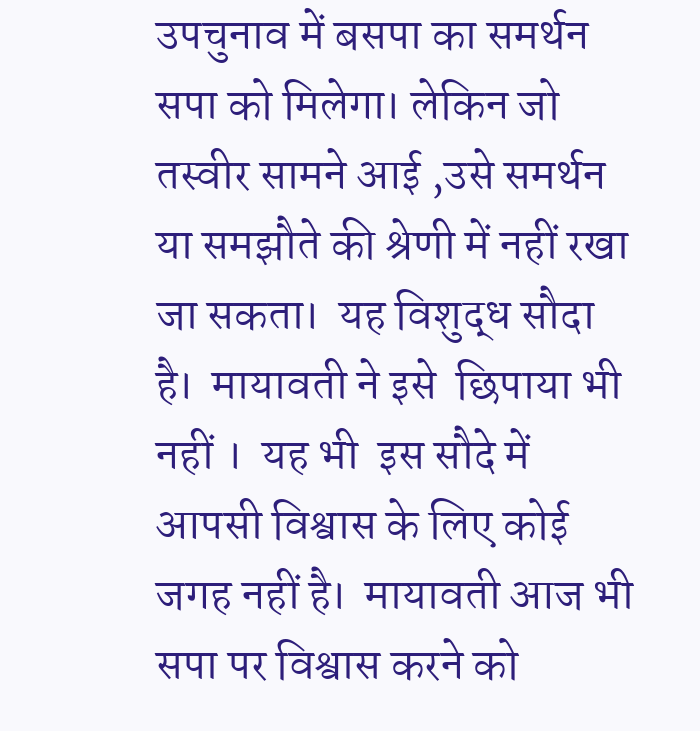उपचुनाव में बसपा का समर्थन सपा को मिलेगा। लेकिन जो तस्वीर सामने आई ,उसे समर्थन या समझौते की श्रेणी में नहीं रखा जा सकता।  यह विशुद्ध सौदा है।  मायावती ने इसे  छिपाया भी नहीं ।  यह भी  इस सौदे में आपसी विश्वास के लिए कोई जगह नहीं है।  मायावती आज भी सपा पर विश्वास करने को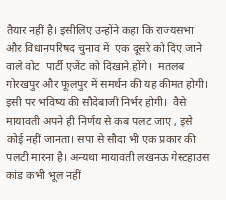तैयार नहीं है। इसीलिए उन्होंने कहा कि राज्यसभा और विधानपरिषद चुनाव में  एक दूसरे को दिए जाने वाले वोट  पार्टी एजेंट को दिखाने होंगे।  मतलब गोरखपुर और फूलपुर में समर्थन की यह कीमत होगी।  इसी पर भविष्य की सौदेबाजी निर्भर होगी।  वैसे मायावती अपने ही निर्णय से कब पलट जाए , इसे कोई नहीं जानता। सपा से सौदा भी एक प्रकार की पलटी मारना है। अन्यथा मायावती लखनऊ गेस्टहाउस कांड कभी भूल नहीं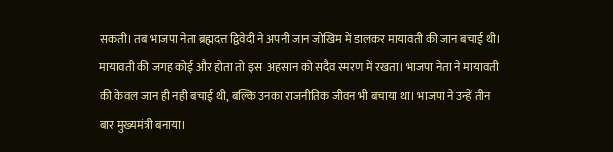सकती। तब भाजपा नेता ब्रह्मदत्त द्विवेदी ने अपनी जान जोखिम में डालकर मायावती की जान बचाई थी। मायावती की जगह कोई और होता तो इस  अहसान को सदैव स्मरण में रखता। भाजपा नेता ने मायावती की केवल जान ही नही बचाई थी, बल्कि उनका राजनीतिक जीवन भी बचाया था। भाजपा ने उन्हें तीन बार मुख्यमंत्री बनाया।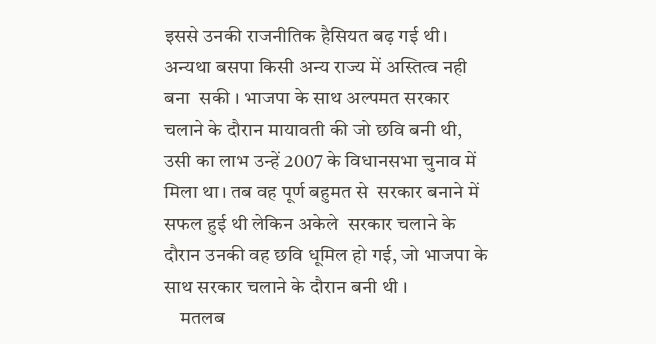इससे उनकी राजनीतिक हैसियत बढ़ गई थी। अन्यथा बसपा किसी अन्य राज्य में अस्तित्व नही बना  सकी । भाजपा के साथ अल्पमत सरकार चलाने के दौरान मायावती की जो छवि बनी थी, उसी का लाभ उन्हें 2007 के विधानसभा चुनाव में मिला था। तब वह पूर्ण बहुमत से  सरकार बनाने में सफल हुई थी लेकिन अकेले  सरकार चलाने के दौरान उनकी वह छवि धूमिल हो गई, जो भाजपा के साथ सरकार चलाने के दौरान बनी थी ।
    मतलब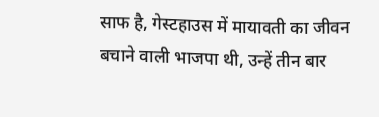साफ है, गेस्टहाउस में मायावती का जीवन बचाने वाली भाजपा थी, उन्हें तीन बार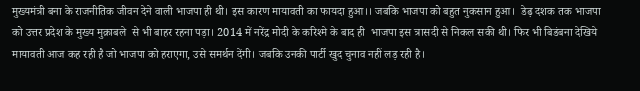मुख्यमंत्री बना के राजनीतिक जीवन देने वाली भाजपा ही थी। इस कारण मायावती का फायदा हुआ।। जबकि भाजपा को बहुत नुकसान हुआ।  डेढ़ दशक तक भाजपा को उत्तर प्रदेश के मुख्य मुक़ाबले  से भी बाहर रहना पड़ा। 2014 में नरेंद्र मोदी के करिश्मे के बाद ही  भाजपा इस त्रासदी से निकल सकी थी। फिर भी बिडंबना देखिये मायावती आज कह रही है जो भाजपा को हराएगा, उसे समर्थन देंगी। जबकि उनकी पार्टी खुद चुनाव नहीं लड़ रही है।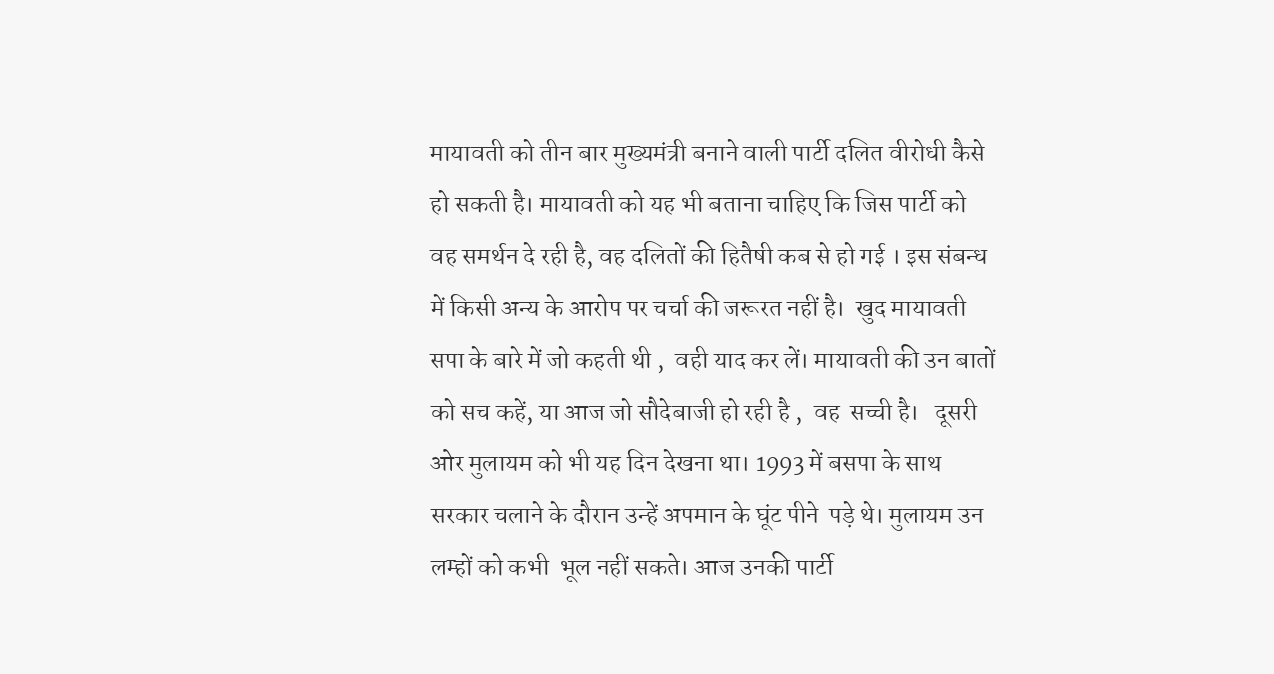मायावती को तीन बार मुख्यमंत्री बनाने वाली पार्टी दलित वीरोधी कैसे हो सकती है। मायावती को यह भी बताना चाहिए कि जिस पार्टी को  वह समर्थन दे रही है, वह दलितों की हितैषी कब से हो गई । इस संबन्ध में किसी अन्य के आरोप पर चर्चा की जरूरत नहीं है।  खुद मायावती सपा के बारे में जो कहती थी ,  वही याद कर लें। मायावती की उन बातों को सच कहें, या आज जो सौदेबाजी हो रही है ,  वह  सच्ची है।   दूसरी ओर मुलायम को भी यह दिन देखना था। 1993 में बसपा के साथ सरकार चलाने के दौरान उन्हें अपमान के घूंट पीने  पड़े थे। मुलायम उन लम्हों को कभी  भूल नहीं सकते। आज उनकी पार्टी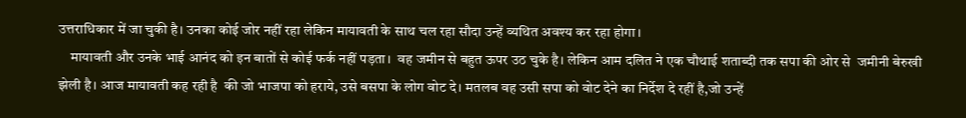उत्तराधिकार में जा चुकी है। उनका कोई जोर नहीं रहा लेकिन मायावती के साथ चल रहा सौदा उन्हें व्यथित अवश्य कर रहा होगा।
    मायावती और उनके भाई आनंद को इन बातों से कोई फर्क नहीं पड़ता।  वह जमीन से बहुत ऊपर उठ चुके है। लेकिन आम दलित ने एक चौथाई शताब्दी तक सपा की ओर से  जमीनी बेरुखी झेली है। आज मायावती कह रही है  की जो भाजपा को हराये, उसे बसपा के लोग वोट दे। मतलब वह उसी सपा को वोट देने का निर्देश दे रहीं है,जो उन्हें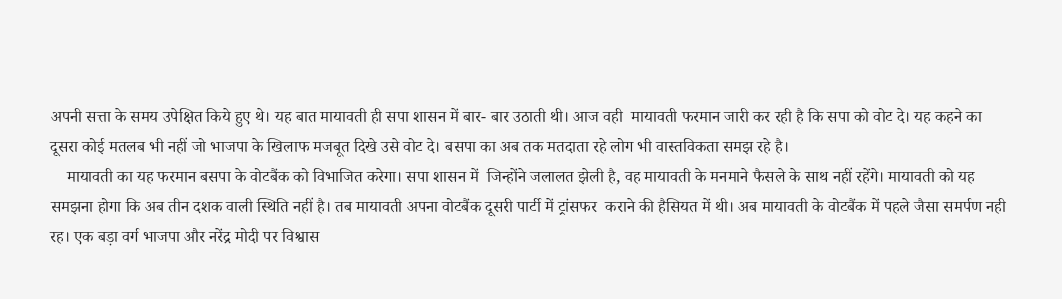अपनी सत्ता के समय उपेक्षित किये हुए थे। यह बात मायावती ही सपा शासन में बार- बार उठाती थी। आज वही  मायावती फरमान जारी कर रही है कि सपा को वोट दे। यह कहने का दूसरा कोई मतलब भी नहीं जो भाजपा के खिलाफ मजबूत दिखे उसे वोट दे। बसपा का अब तक मतदाता रहे लोग भी वास्तविकता समझ रहे है।
    मायावती का यह फरमान बसपा के वोटबैंक को विभाजित करेगा। सपा शासन में  जिन्होंने जलालत झेली है, वह मायावती के मनमाने फैसले के साथ नहीं रहेंगे। मायावती को यह समझना होगा कि अब तीन दशक वाली स्थिति नहीं है। तब मायावती अपना वोटबैंक दूसरी पार्टी में ट्रांसफर  कराने की हैसियत में थी। अब मायावती के वोटबैंक में पहले जैसा समर्पण नही रह। एक बड़ा वर्ग भाजपा और नरेंद्र मोदी पर विश्वास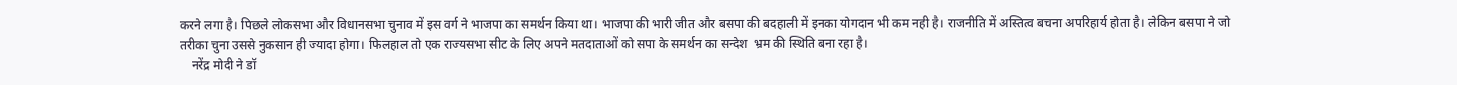करने लगा है। पिछले लोकसभा और विधानसभा चुनाव में इस वर्ग ने भाजपा का समर्थन किया था। भाजपा की भारी जीत और बसपा की बदहाली में इनका योगदान भी कम नही है। राजनीति में अस्तित्व बचना अपरिहार्य होता है। लेकिन बसपा ने जो तरीका चुना उससे नुकसान ही ज्यादा होगा। फिलहाल तो एक राज्यसभा सीट के लिए अपने मतदाताओं को सपा के समर्थन का सन्देश  भ्रम की स्थिति बना रहा है।
    नरेंद्र मोदी ने डॉ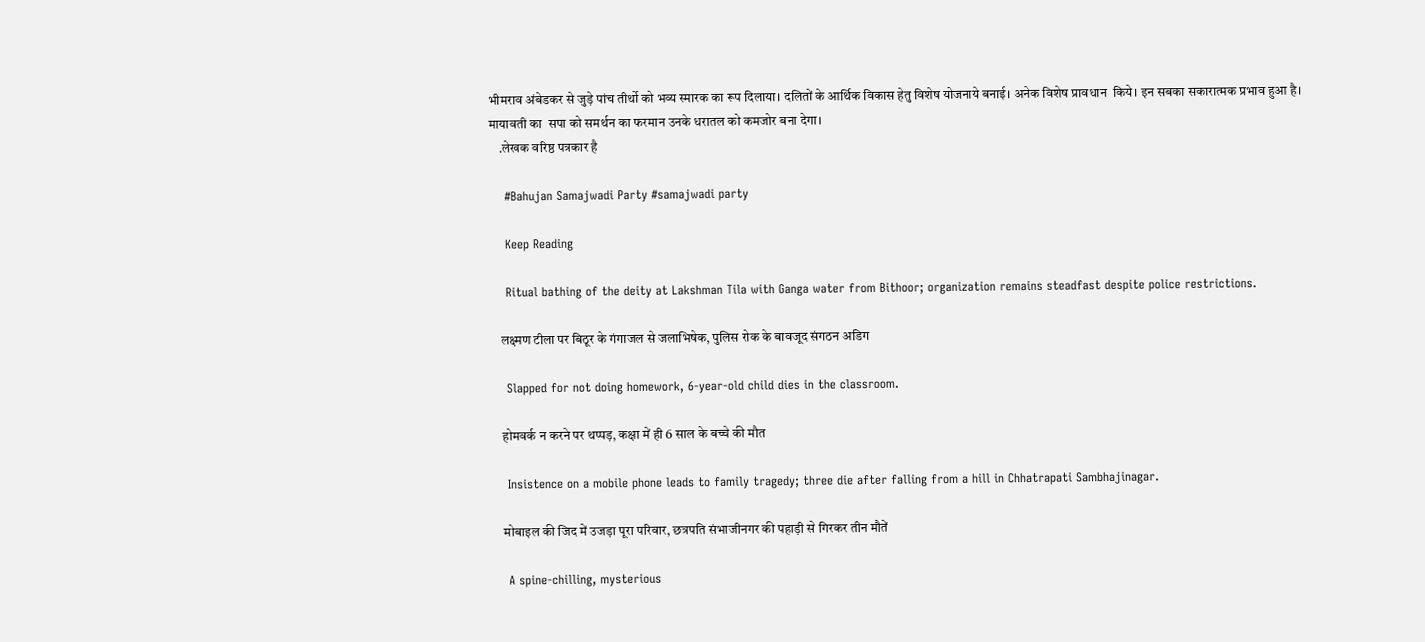भीमराव अंबेडकर से जुड़े पांच तीर्थो को भव्य स्मारक का रूप दिलाया। दलितों के आर्थिक विकास हेतु विशेष योजनाये बनाई। अनेक विशेष प्रावधान  किये। इन सबका सकारात्मक प्रभाव हुआ है। मायावती का  सपा को समर्थन का फरमान उनके धरातल को कमजोर बना देगा।
    .लेखक वरिष्ठ पत्रकार है

    #Bahujan Samajwadi Party #samajwadi party

    Keep Reading

    Ritual bathing of the deity at Lakshman Tila with Ganga water from Bithoor; organization remains steadfast despite police restrictions.

    लक्ष्मण टीला पर बिठूर के गंगाजल से जलाभिषेक, पुलिस रोक के बावजूद संगठन अडिग

    Slapped for not doing homework, 6-year-old child dies in the classroom.

    होमवर्क न करने पर थप्पड़, कक्षा में ही 6 साल के बच्चे की मौत

    Insistence on a mobile phone leads to family tragedy; three die after falling from a hill in Chhatrapati Sambhajinagar.

    मोबाइल की जिद में उजड़ा पूरा परिवार, छत्रपति संभाजीनगर की पहाड़ी से गिरकर तीन मौतें

    A spine-chilling, mysterious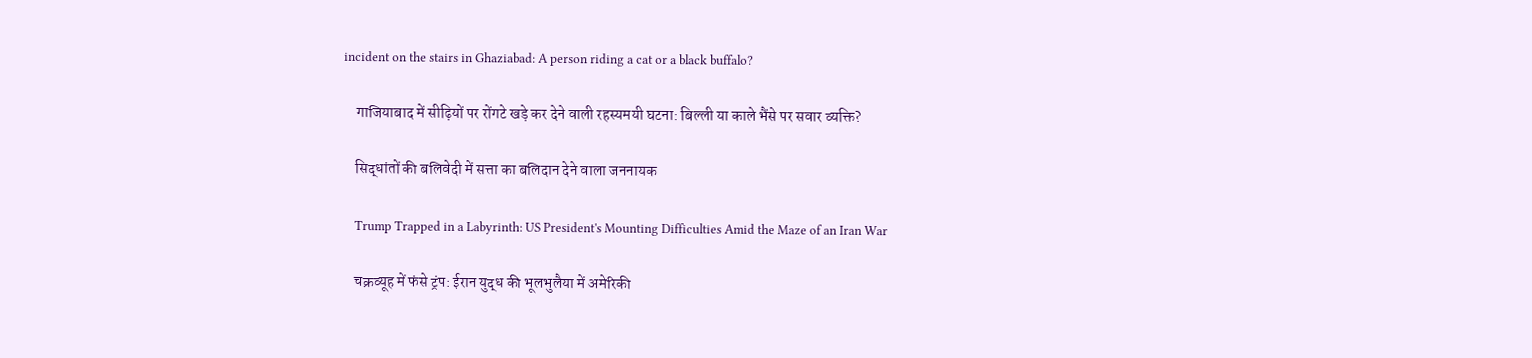incident on the stairs in Ghaziabad: A person riding a cat or a black buffalo?

    गाजियाबाद में सीढ़ियों पर रोंगटे खड़े कर देने वाली रहस्यमयी घटना: बिल्ली या काले भैंसे पर सवार व्यक्ति?

    सिद्धांतों की बलिवेदी में सत्ता का बलिदान देने वाला जननायक

    Trump Trapped in a Labyrinth: US President's Mounting Difficulties Amid the Maze of an Iran War

    चक्रव्यूह में फंसे ट्रंप: ईरान युद्ध की भूलभुलैया में अमेरिकी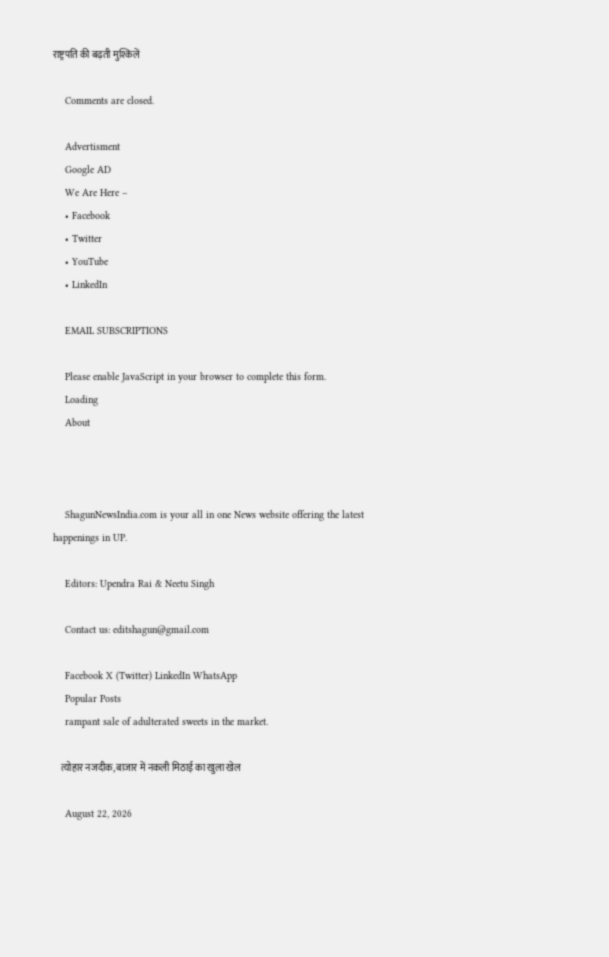राष्ट्रपति की बढ़ती मुश्किलें

    Comments are closed.

    Advertisment
    Google AD
    We Are Here –
    • Facebook
    • Twitter
    • YouTube
    • LinkedIn

    EMAIL SUBSCRIPTIONS

    Please enable JavaScript in your browser to complete this form.
    Loading
    About



    ShagunNewsIndia.com is your all in one News website offering the latest happenings in UP.

    Editors: Upendra Rai & Neetu Singh

    Contact us: editshagun@gmail.com

    Facebook X (Twitter) LinkedIn WhatsApp
    Popular Posts
    rampant sale of adulterated sweets in the market.

    त्योहार नजदीक, बाजार में नकली मिठाई का खुला खेल

    August 22, 2026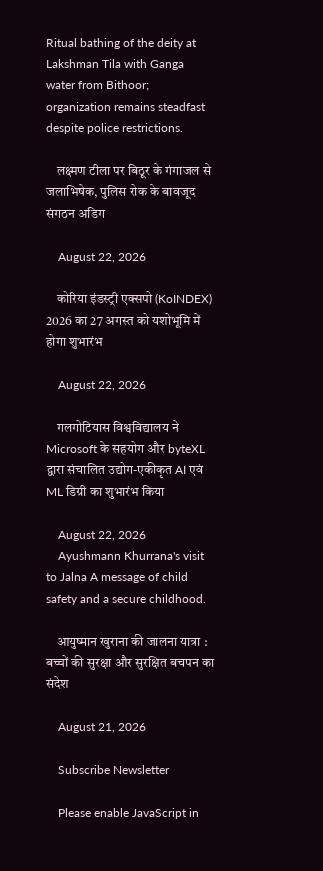Ritual bathing of the deity at Lakshman Tila with Ganga water from Bithoor; organization remains steadfast despite police restrictions.

    लक्ष्मण टीला पर बिठूर के गंगाजल से जलाभिषेक, पुलिस रोक के बावजूद संगठन अडिग

    August 22, 2026

    कोरिया इंडस्ट्री एक्सपो (KoINDEX) 2026 का 27 अगस्त को यशोभूमि में होगा शुभारंभ

    August 22, 2026

    गलगोटियास विश्वविद्यालय ने Microsoft के सहयोग और byteXL द्वारा संचालित उद्योग-एकीकृत AI एवं ML डिग्री का शुभारंभ किया

    August 22, 2026
    Ayushmann Khurrana's visit to Jalna A message of child safety and a secure childhood.

    आयुष्मान खुराना की जालना यात्रा : बच्चों की सुरक्षा और सुरक्षित बचपन का संदेश

    August 21, 2026

    Subscribe Newsletter

    Please enable JavaScript in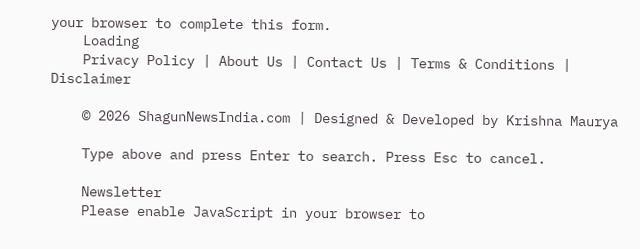your browser to complete this form.
    Loading
    Privacy Policy | About Us | Contact Us | Terms & Conditions | Disclaimer

    © 2026 ShagunNewsIndia.com | Designed & Developed by Krishna Maurya

    Type above and press Enter to search. Press Esc to cancel.

    Newsletter
    Please enable JavaScript in your browser to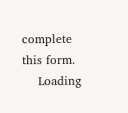complete this form.
    Loading